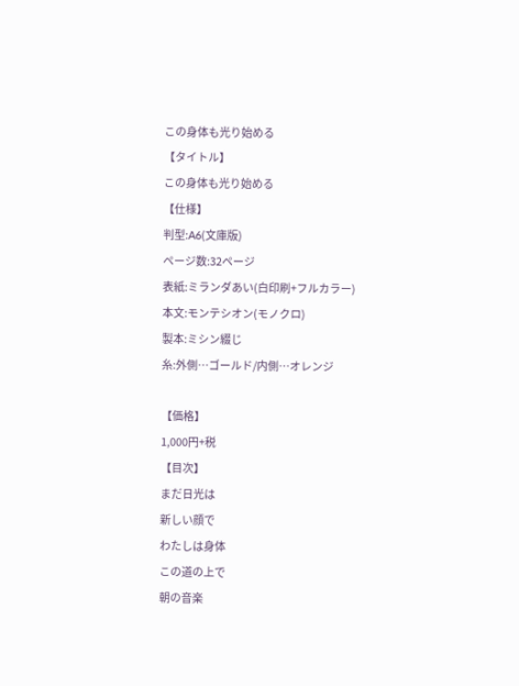この身体も光り始める
【タイトル】
この身体も光り始める
【仕様】
判型:A6(文庫版)
ページ数:32ページ
表紙:ミランダあい(白印刷+フルカラー)
本文:モンテシオン(モノクロ)
製本:ミシン綴じ
糸:外側…ゴールド/内側…オレンジ

【価格】
1,000円+税
【目次】
まだ日光は
新しい顔で
わたしは身体
この道の上で
朝の音楽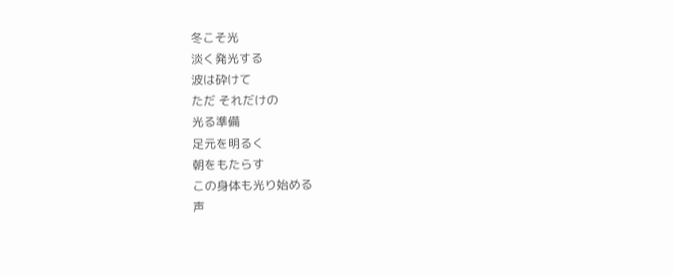冬こそ光
淡く発光する
波は砕けて
ただ それだけの
光る準備
足元を明るく
朝をもたらす
この身体も光り始める
声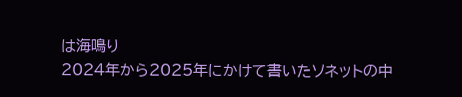は海鳴り
2024年から2025年にかけて書いたソネットの中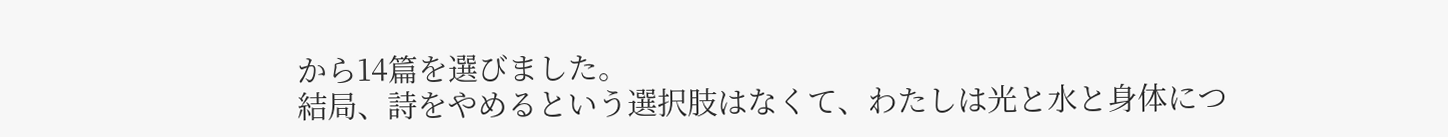から14篇を選びました。
結局、詩をやめるという選択肢はなくて、わたしは光と水と身体につ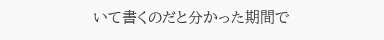いて書くのだと分かった期間で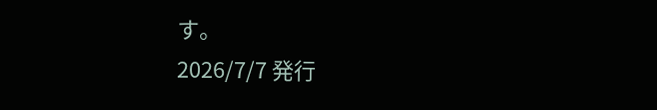す。
2026/7/7 発行